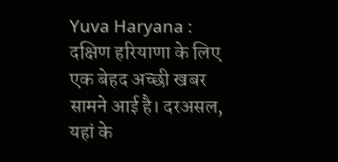Yuva Haryana : दक्षिण हरियाणा के लिए एक बेहद अच्छी खबर सामने आई है। दरअसल, यहां के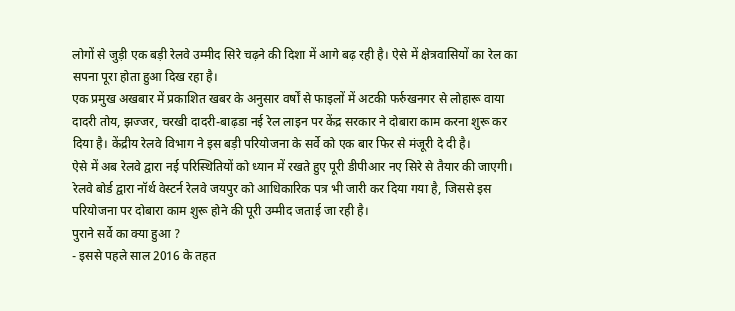लोगों से जुड़ी एक बड़ी रेलवे उम्मीद सिरे चढ़ने की दिशा में आगे बढ़ रही है। ऐसे में क्षेत्रवासियों का रेल का सपना पूरा होता हुआ दिख रहा है।
एक प्रमुख अखबार में प्रकाशित खबर के अनुसार वर्षों से फाइलों में अटकी फर्रुखनगर से लोहारू वाया दादरी तोय, झज्जर, चरखी दादरी-बाढ़डा नई रेल लाइन पर केंद्र सरकार ने दोबारा काम करना शुरू कर दिया है। केंद्रीय रेलवे विभाग ने इस बड़ी परियोजना के सर्वे को एक बार फिर से मंजूरी दे दी है।
ऐसे में अब रेलवे द्वारा नई परिस्थितियों को ध्यान में रखते हुए पूरी डीपीआर नए सिरे से तैयार की जाएगी।
रेलवे बोर्ड द्वारा नॉर्थ वेस्टर्न रेलवे जयपुर को आधिकारिक पत्र भी जारी कर दिया गया है, जिससे इस परियोजना पर दोबारा काम शुरू होने की पूरी उम्मीद जताई जा रही है।
पुराने सर्वे का क्या हुआ ?
- इससे पहले साल 2016 के तहत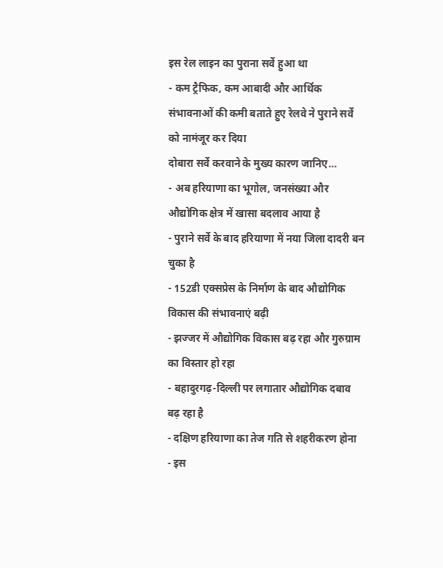इस रेल लाइन का पुराना सर्वे हुआ था
- कम ट्रैफिक, कम आबादी और आर्थिक संभावनाओं की कमी बताते हुए रेलवे ने पुराने सर्वे को नामंजूर कर दिया
दोबारा सर्वे करवाने के मुख्य कारण जानिए…
- अब हरियाणा का भूगोल, जनसंख्या और औद्योगिक क्षेत्र में खासा बदलाव आया है
- पुराने सर्वे के बाद हरियाणा में नया जिला दादरी बन चुका है
- 152डी एक्सप्रेस के निर्माण के बाद औद्योगिक विकास की संभावनाएं बढ़ी
- झज्जर में औद्योगिक विकास बढ़ रहा और गुरुग्राम का विस्तार हो रहा
- बहादुरगढ़-दिल्ली पर लगातार औद्योगिक दबाव बढ़ रहा है
- दक्षिण हरियाणा का तेज गति से शहरीकरण होना
- इस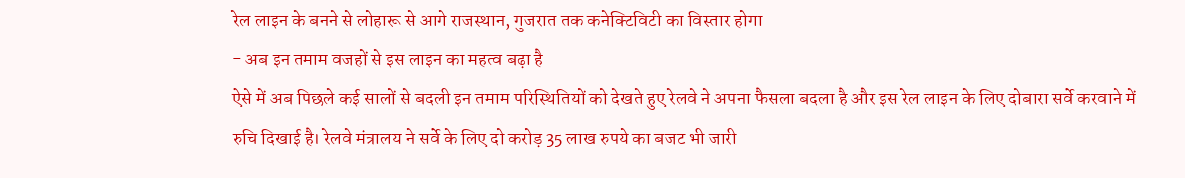रेल लाइन के बनने से लोहारू से आगे राजस्थान, गुजरात तक कनेक्टिविटी का विस्तार होगा
- अब इन तमाम वजहों से इस लाइन का महत्व बढ़ा है
ऐसे में अब पिछले कई सालों से बदली इन तमाम परिस्थितियों को देखते हुए रेलवे ने अपना फैसला बदला है और इस रेल लाइन के लिए दोबारा सर्वे करवाने में रुचि दिखाई है। रेलवे मंत्रालय ने सर्वे के लिए दो करोड़ 35 लाख रुपये का बजट भी जारी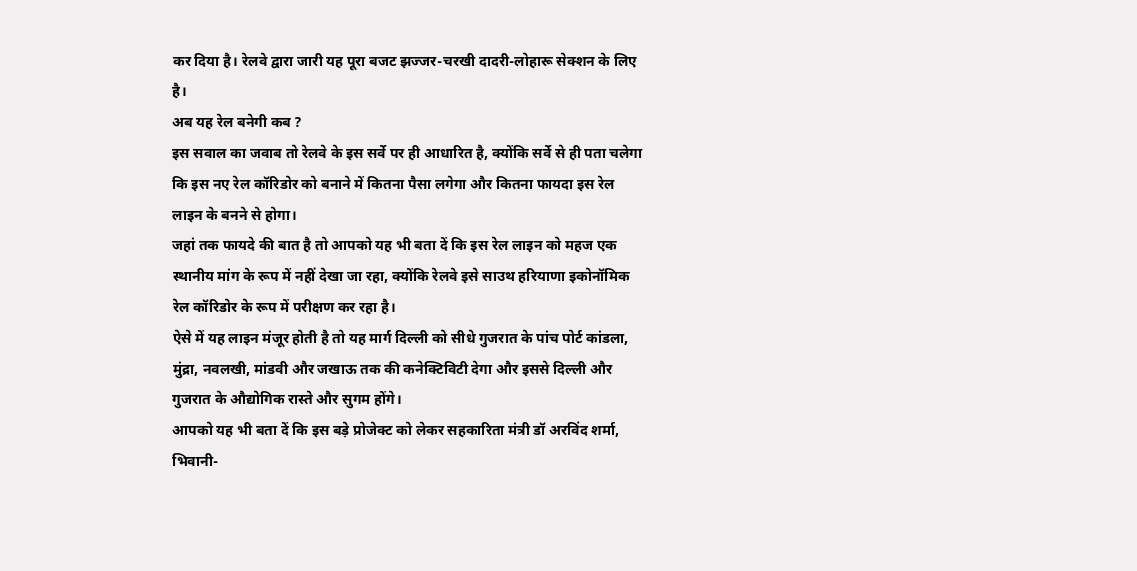कर दिया है। रेलवे द्वारा जारी यह पूरा बजट झज्जर-चरखी दादरी-लोहारू सेक्शन के लिए है।
अब यह रेल बनेगी कब ?
इस सवाल का जवाब तो रेलवे के इस सर्वे पर ही आधारित है, क्योंकि सर्वे से ही पता चलेगा कि इस नए रेल कॉरिडोर को बनाने में कितना पैसा लगेगा और कितना फायदा इस रेल लाइन के बनने से होगा।
जहां तक फायदे की बात है तो आपको यह भी बता दें कि इस रेल लाइन को महज एक स्थानीय मांग के रूप में नहीं देखा जा रहा, क्योंकि रेलवे इसे साउथ हरियाणा इकोनॉमिक रेल कॉरिडोर के रूप में परीक्षण कर रहा है।
ऐसे में यह लाइन मंजूर होती है तो यह मार्ग दिल्ली को सीधे गुजरात के पांच पोर्ट कांडला, मुंद्रा, नवलखी, मांडवी और जखाऊ तक की कनेक्टिविटी देगा और इससे दिल्ली और गुजरात के औद्योगिक रास्ते और सुगम होंगे।
आपको यह भी बता दें कि इस बड़े प्रोजेक्ट को लेकर सहकारिता मंत्री डॉ अरविंद शर्मा, भिवानी-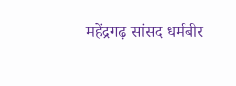महेंद्रगढ़ सांसद धर्मबीर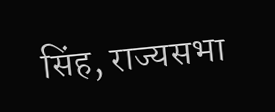सिंह, राज्यसभा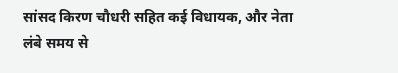सांसद किरण चौधरी सहित कई विधायक, और नेता लंबे समय से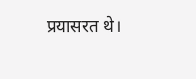प्रयासरत थे।